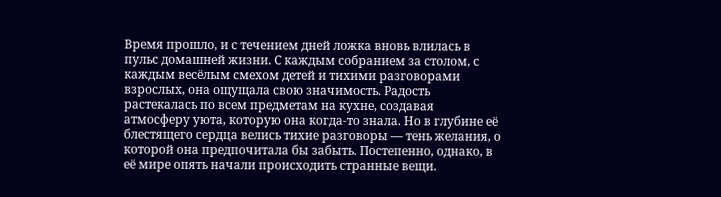Время прошло, и с течением дней ложка вновь влилась в пульс домашней жизни. С каждым собранием за столом, с каждым весёлым смехом детей и тихими разговорами взрослых, она ощущала свою значимость. Радость растекалась по всем предметам на кухне, создавая атмосферу уюта, которую она когда-то знала. Но в глубине её блестящего сердца велись тихие разговоры — тень желания, о которой она предпочитала бы забыть. Постепенно, однако, в её мире опять начали происходить странные вещи.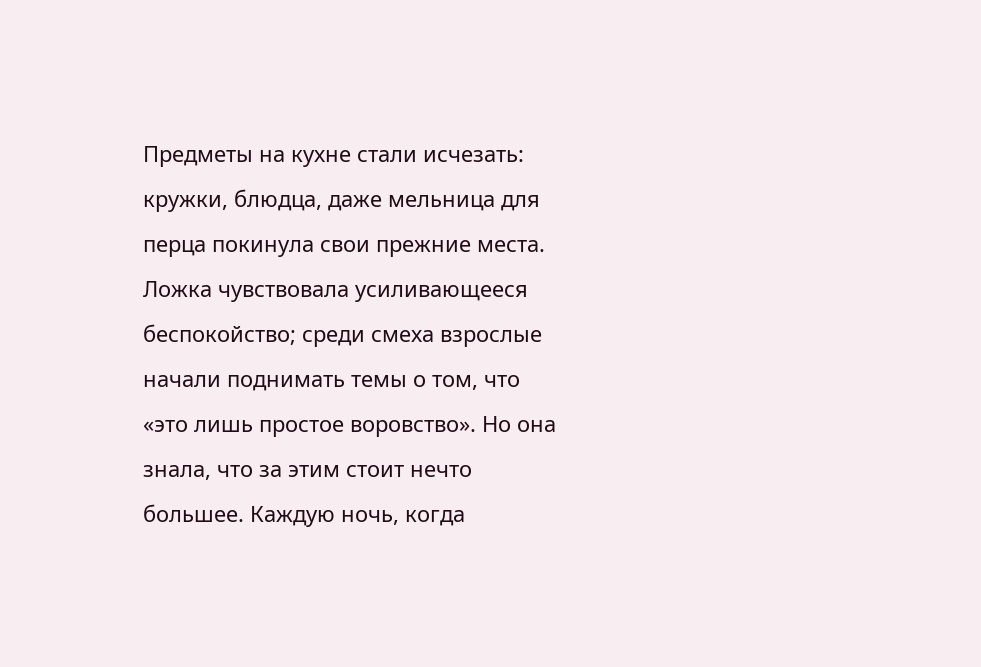Предметы на кухне стали исчезать: кружки, блюдца, даже мельница для перца покинула свои прежние места. Ложка чувствовала усиливающееся беспокойство; среди смеха взрослые начали поднимать темы о том, что «это лишь простое воровство». Но она знала, что за этим стоит нечто большее. Каждую ночь, когда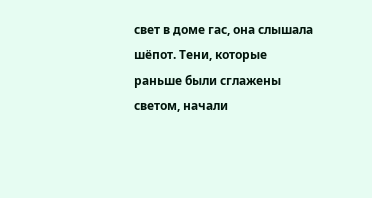свет в доме гас, она слышала шёпот. Тени, которые раньше были сглажены светом, начали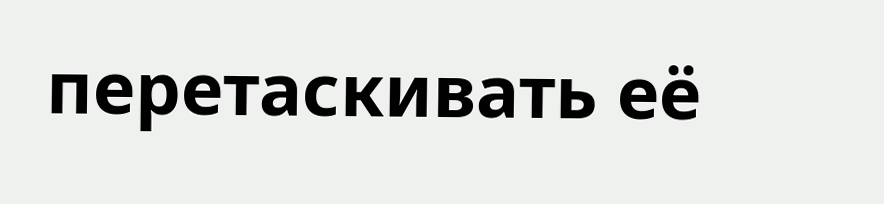перетаскивать её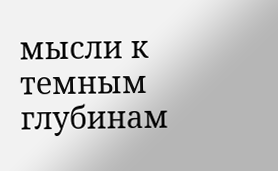мысли к темным глубинам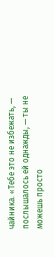чайника. «Тебе это не избежать, — послышалось ей однажды, — ты не можешь просто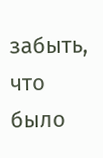забыть, что было